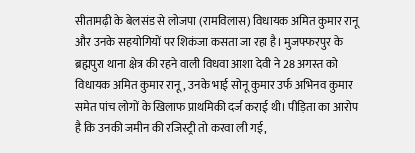सीतामढ़ी के बेलसंड से लोजपा (रामविलास) विधायक अमित कुमार रानू और उनके सहयोगियों पर शिकंजा कसता जा रहा है। मुजफ्फरपुर के ब्रह्मपुरा थाना क्षेत्र की रहने वाली विधवा आशा देवी ने 28 अगस्त को विधायक अमित कुमार रानू, उनके भाई सोनू कुमार उर्फ अभिनव कुमार समेत पांच लोगों के खिलाफ प्राथमिकी दर्ज कराई थी। पीड़िता का आरोप है कि उनकी जमीन की रजिस्ट्री तो करवा ली गई,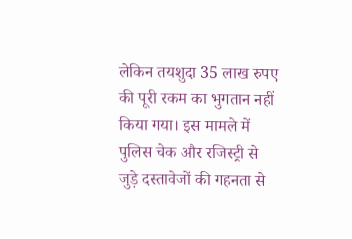लेकिन तयशुदा 35 लाख रुपए की पूरी रकम का भुगतान नहीं किया गया। इस मामले में पुलिस चेक और रजिस्ट्री से जुड़े दस्तावेजों की गहनता से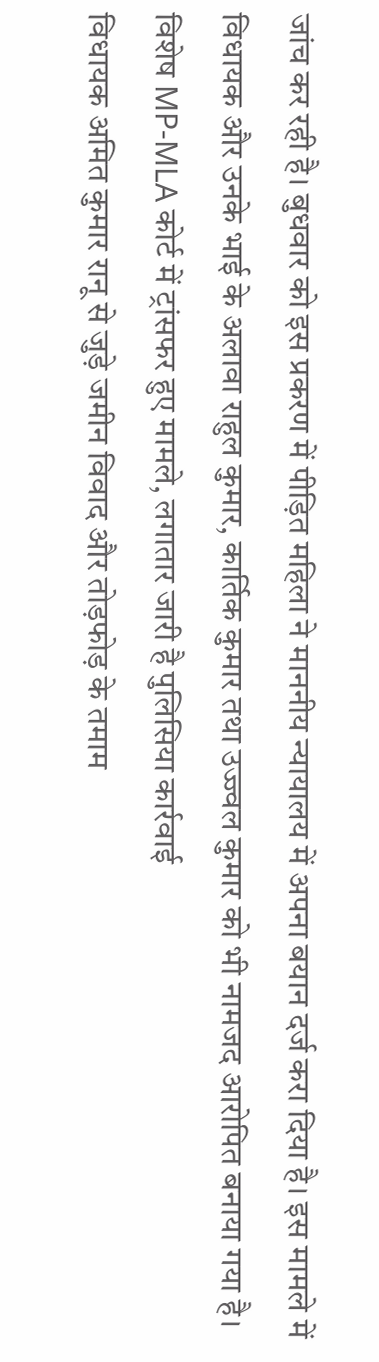जांच कर रही है। बुधवार को इस प्रकरण में पीड़ित महिला ने माननीय न्यायालय में अपना बयान दर्ज करा दिया है। इस मामले में विधायक और उनके भाई के अलावा राहुल कुमार, कार्तिक कुमार तथा उज्ज्वल कुमार को भी नामजद आरोपित बनाया गया है।
विशेष MP-MLA कोर्ट में ट्रांसफर हुए मामले, लगातार जारी है पुलिसिया कार्रवाई
विधायक अमित कुमार रानू से जुड़े जमीन विवाद और तोड़फोड़ के तमाम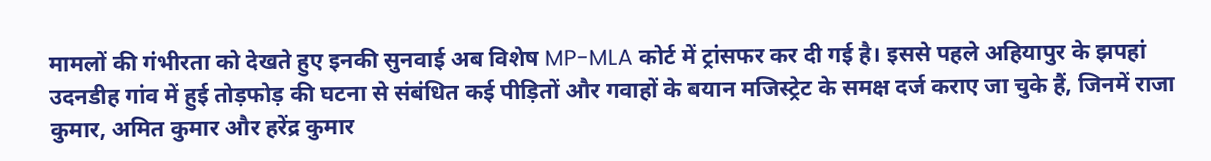मामलों की गंभीरता को देखते हुए इनकी सुनवाई अब विशेष MP-MLA कोर्ट में ट्रांसफर कर दी गई है। इससे पहले अहियापुर के झपहां उदनडीह गांव में हुई तोड़फोड़ की घटना से संबंधित कई पीड़ितों और गवाहों के बयान मजिस्ट्रेट के समक्ष दर्ज कराए जा चुके हैं, जिनमें राजा कुमार, अमित कुमार और हरेंद्र कुमार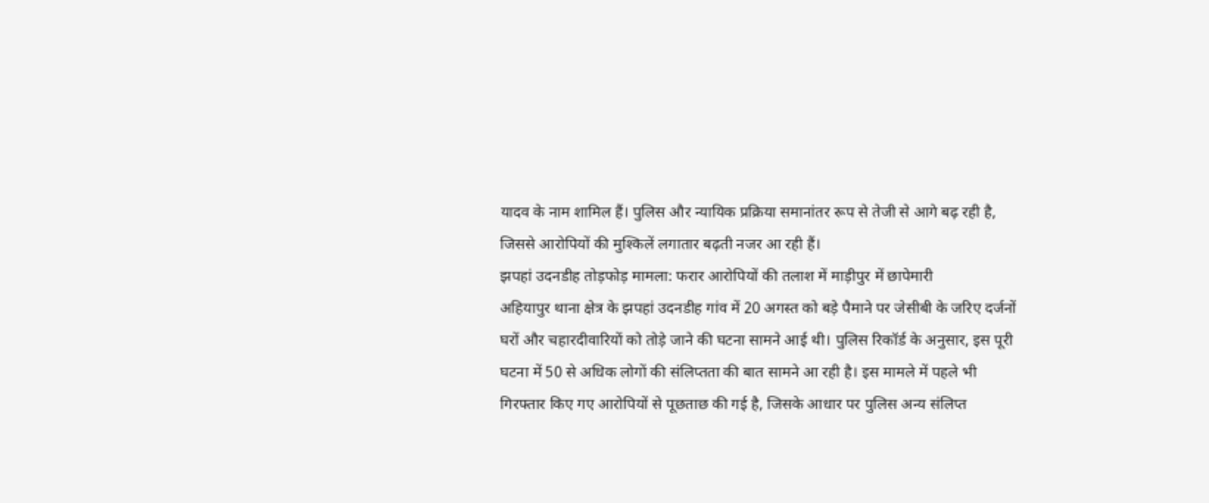यादव के नाम शामिल हैं। पुलिस और न्यायिक प्रक्रिया समानांतर रूप से तेजी से आगे बढ़ रही है, जिससे आरोपियों की मुश्किलें लगातार बढ़ती नजर आ रही हैं।
झपहां उदनडीह तोड़फोड़ मामला: फरार आरोपियों की तलाश में माड़ीपुर में छापेमारी
अहियापुर थाना क्षेत्र के झपहां उदनडीह गांव में 20 अगस्त को बड़े पैमाने पर जेसीबी के जरिए दर्जनों घरों और चहारदीवारियों को तोड़े जाने की घटना सामने आई थी। पुलिस रिकॉर्ड के अनुसार, इस पूरी घटना में 50 से अधिक लोगों की संलिप्तता की बात सामने आ रही है। इस मामले में पहले भी गिरफ्तार किए गए आरोपियों से पूछताछ की गई है, जिसके आधार पर पुलिस अन्य संलिप्त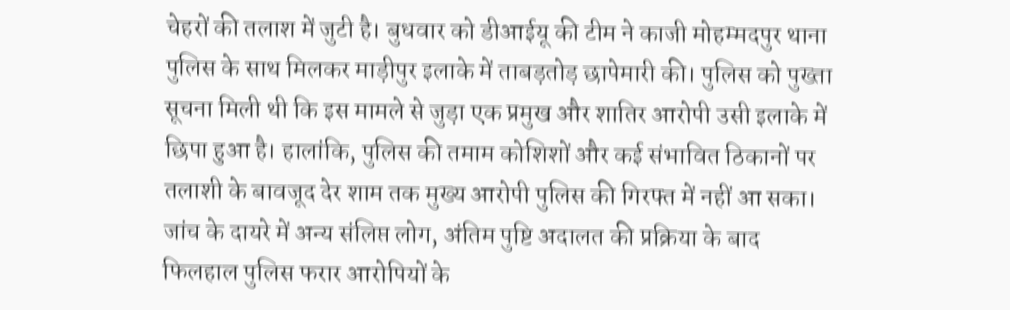चेहरों की तलाश में जुटी है। बुधवार को डीआईयू की टीम ने काजी मोहम्मदपुर थाना पुलिस के साथ मिलकर माड़ीपुर इलाके में ताबड़तोड़ छापेमारी की। पुलिस को पुख्ता सूचना मिली थी कि इस मामले से जुड़ा एक प्रमुख और शातिर आरोपी उसी इलाके में छिपा हुआ है। हालांकि, पुलिस की तमाम कोशिशों और कई संभावित ठिकानों पर तलाशी के बावजूद देर शाम तक मुख्य आरोपी पुलिस की गिरफ्त में नहीं आ सका।
जांच के दायरे में अन्य संलिप्त लोग, अंतिम पुष्टि अदालत की प्रक्रिया के बाद
फिलहाल पुलिस फरार आरोपियों के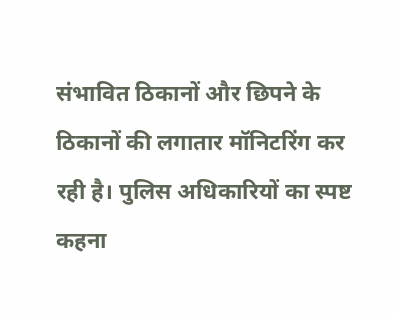संभावित ठिकानों और छिपने के ठिकानों की लगातार मॉनिटरिंग कर रही है। पुलिस अधिकारियों का स्पष्ट कहना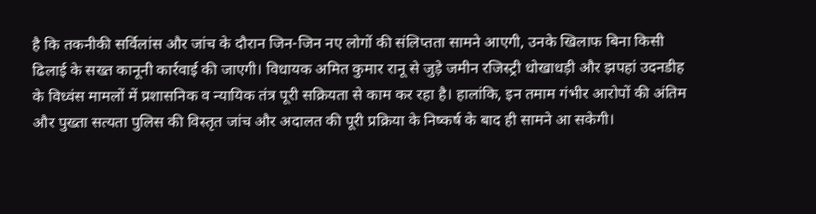है कि तकनीकी सर्विलांस और जांच के दौरान जिन-जिन नए लोगों की संलिप्तता सामने आएगी, उनके खिलाफ बिना किसी ढिलाई के सख्त कानूनी कार्रवाई की जाएगी। विधायक अमित कुमार रानू से जुड़े जमीन रजिस्ट्री धोखाधड़ी और झपहां उदनडीह के विध्वंस मामलों में प्रशासनिक व न्यायिक तंत्र पूरी सक्रियता से काम कर रहा है। हालांकि, इन तमाम गंभीर आरोपों की अंतिम और पुख्ता सत्यता पुलिस की विस्तृत जांच और अदालत की पूरी प्रक्रिया के निष्कर्ष के बाद ही सामने आ सकेगी।